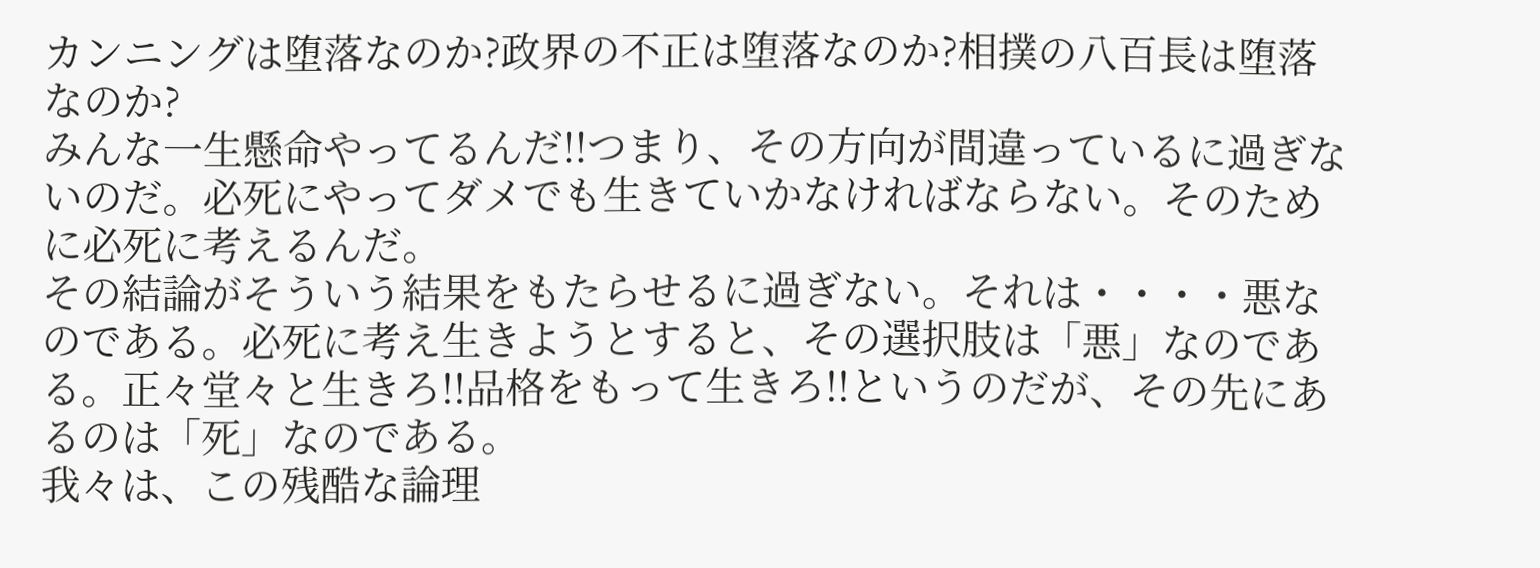カンニングは堕落なのか?政界の不正は堕落なのか?相撲の八百長は堕落なのか?
みんな一生懸命やってるんだ!!つまり、その方向が間違っているに過ぎないのだ。必死にやってダメでも生きていかなければならない。そのために必死に考えるんだ。
その結論がそういう結果をもたらせるに過ぎない。それは・・・・悪なのである。必死に考え生きようとすると、その選択肢は「悪」なのである。正々堂々と生きろ!!品格をもって生きろ!!というのだが、その先にあるのは「死」なのである。
我々は、この残酷な論理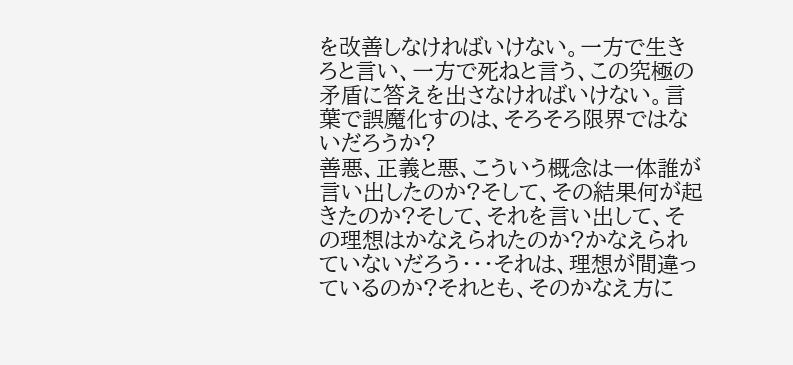を改善しなければいけない。一方で生きろと言い、一方で死ねと言う、この究極の矛盾に答えを出さなければいけない。言葉で誤魔化すのは、そろそろ限界ではないだろうか?
善悪、正義と悪、こういう概念は一体誰が言い出したのか?そして、その結果何が起きたのか?そして、それを言い出して、その理想はかなえられたのか?かなえられていないだろう・・・それは、理想が間違っているのか?それとも、そのかなえ方に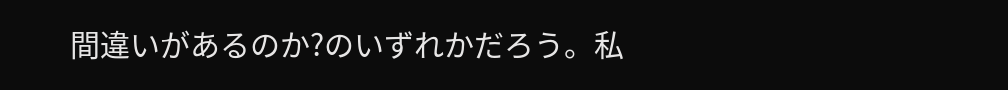間違いがあるのか?のいずれかだろう。私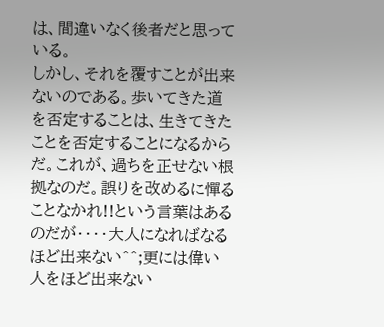は、間違いなく後者だと思っている。
しかし、それを覆すことが出来ないのである。歩いてきた道を否定することは、生きてきたことを否定することになるからだ。これが、過ちを正せない根拠なのだ。誤りを改めるに憚ることなかれ!!という言葉はあるのだが・・・・大人になればなるほど出来ない^^;更には偉い人をほど出来ない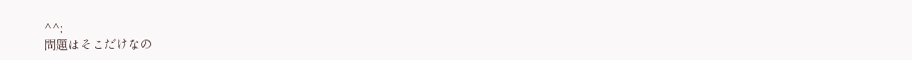^^;
問題はそこだけなの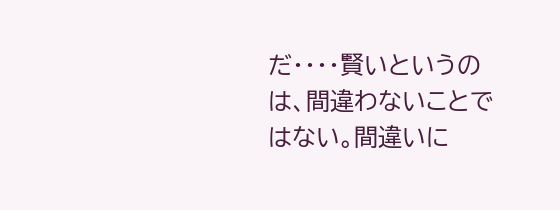だ・・・・賢いというのは、間違わないことではない。間違いに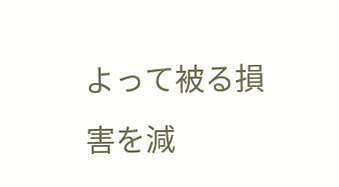よって被る損害を減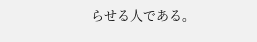らせる人である。